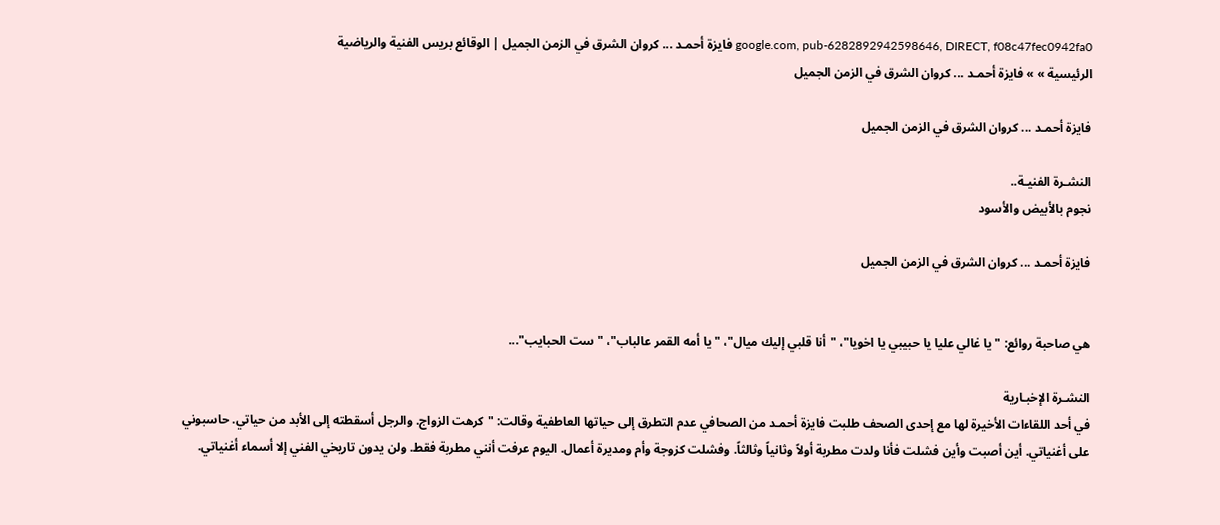google.com, pub-6282892942598646, DIRECT, f08c47fec0942fa0 فايزة أحمـد ... كروان الشرق في الزمن الجميل | الوقائع بريس الفنية والرياضية
الرئيسية » » فايزة أحمـد ... كروان الشرق في الزمن الجميل

فايزة أحمـد ... كروان الشرق في الزمن الجميل

النشـرة الفنيـة..
نجوم بالأبيض والأسود

فايزة أحمـد ... كروان الشرق في الزمن الجميل


هي صاحبة روائع: " يا غالي عليا يا حبيبي يا اخويا"، "أنا قلبي إليك ميال"، "يا أمه القمر عالباب"، "ست الحبايب"...

النشـرة الإخبـارية
في أحد اللقاءات الأخيرة لها مع إحدى الصحف طلبت فايزة أحمـد من الصحافي عدم التطرق إلى حياتها العاطفية وقالت: "كرهت الزواج. والرجل أسقطته إلى الأبد من حياتي. حاسبوني على أغنياتي. أين أصبت وأين فشلت فأنا ولدت مطربة أولاً وثانياً وثالثاً. وفشلت كزوجة وأم ومديرة أعمال. اليوم عرفت أنني مطربة فقط. ولن يدون تاريخي الفني إلا أسماء أغنياتي.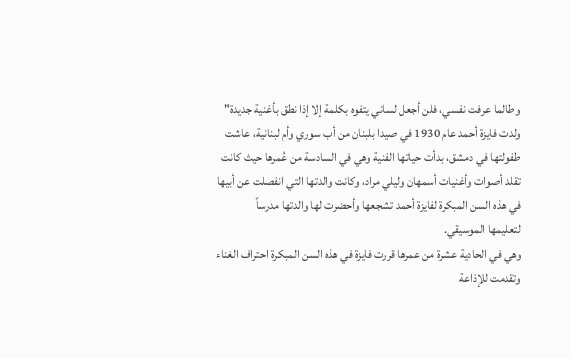وطالما عرفت نفسي، فلن أجعل لساني يتفوه بكلمة إلا إذا نطق بأغنية جديدة"
ولدت فايزة أحمد عام 1930 في صيدا بلبنان من أب سوري وأم لبنانية، عاشت
طفولتها في دمشق، بدأت حياتها الفنية وهي في السادسة من عُمرها حيث كانت
تقلد أصوات وأغنيات أسمهان وليلي مراد، وكانت والدتها التي انفصلت عن أبيها
في هذه السن المبكرة لفايزة أحمد تشجعها وأحضرت لها والدتها مدرساً
لتعليمها الموسيقي.
وهي في الحادية عشرة من عمرها قررت فايزة في هذه السن المبكرة احتراف الغناء وتقدمت للإذاعة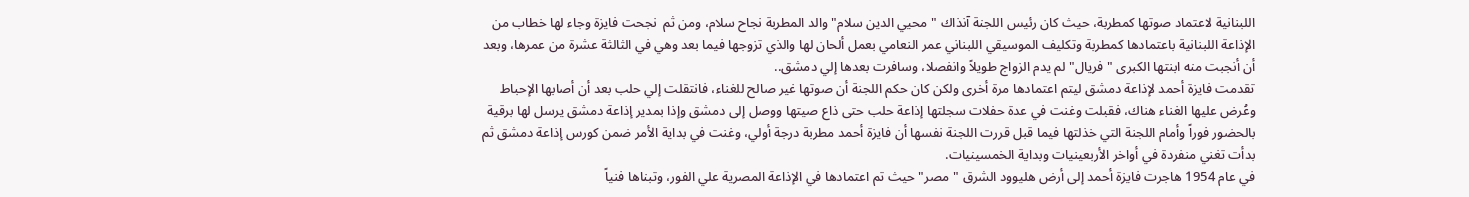اللبنانية لاعتماد صوتها كمطربة، حيث كان رئيس اللجنة آنذاك "محيي الدين سلام" والد المطربة نجاح سلام، ومن ثم  نجحت فايزة وجاء لها خطاب من الإذاعة اللبنانية باعتمادها كمطربة وتكليف الموسيقي اللبناني عمر النعامي بعمل ألحان لها والذي تزوجها فيما بعد وهي في الثالثة عشرة من عمرها، وبعد أن أنجبت منه ابنتها الكبرى "فريال" لم يدم الزواج طويلاً وانفصلا، وسافرت بعدها إلي دمشق..
تقدمت فايزة أحمد لإذاعة دمشق ليتم اعتمادها مرة أخرى ولكن كان حكم اللجنة أن صوتها غير صالح للغناء، فانتقلت إلي حلب بعد أن أصابها الإحباط  وعُرض عليها الغناء هناك، فقبلت وغنت في عدة حفلات سجلتها إذاعة حلب حتى ذاع صيتها ووصل إلى دمشق وإذا بمدير إذاعة دمشق يرسل لها برقية بالحضور فوراً وأمام اللجنة التي خذلتها فيما قبل قررت اللجنة نفسها أن فايزة أحمد مطربة درجة أولي، وغنت في بداية الأمر ضمن كورس إذاعة دمشق ثم بدأت تغني منفردة في أواخر الأربعينيات وبداية الخمسينيات.
في عام 1954 هاجرت فايزة أحمد إلى أرض هليوود الشرق "مصر" حيث تم اعتمادها في الإذاعة المصرية علي الفور، وتبناها فنياً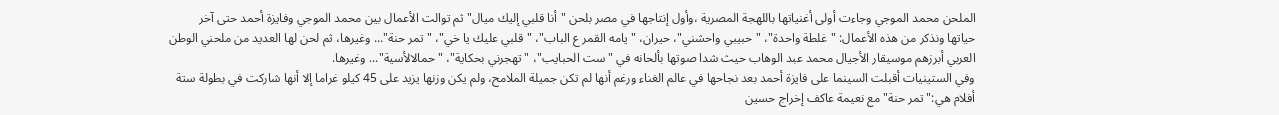الملحن محمد الموجي وجاءت أولى أغنياتها باللهجة المصرية ،وأول إنتاجها في مصر بلحن "أنا قلبي إليك ميال" ثم توالت الأعمال بين محمد الموجي وفايزة أحمد حتى آخر حياتها ونذكر من هذه الأعمال: "غلطة واحدة"، "حبيبي واحشني"، حيران، "يامه القمر ع الباب"، "قلبي عليك يا خي"، "تمر حنة"... وغيرها، ثم لحن لها العديد من ملحني الوطن العربي أبرزهم موسيقار الأجيال محمد عبد الوهاب حيث شدا صوتها بألحانه في "ست الحبايب"، "تهجرني بحكاية"، "حمالالأسية"... وغيرها.
وفي الستينيات أقبلت السينما على فايزة أحمد بعد نجاحها في عالم الغناء ورغم أنها لم تكن جميلة الملامح، ولم يكن وزنها يزيد على 45 كيلو غراما إلا أنها شاركت في بطولة ستة أفلام هي:"تمر حنة" مع نعيمة عاكف إخراج حسين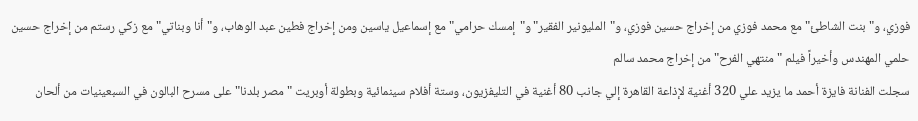فوزي، و"بنت الشاطئ" مع محمد فوزي من إخراج حسين فوزي، و"المليونير الفقير" و"إمسك حرامي" مع إسماعيل ياسين ومن إخراج فطين عبد الوهاب، و"أنا وبناتي" مع زكي رستم من إخراج حسين حلمي المهندس وأخيراً فيلم "منتهي الفرح" من إخراج محمد سالم
سجلت الفنانة فايزة أحمد ما يزيد علي 320 أغنية لإذاعة القاهرة إلي جانب 80 أغنية في التليفزيون، وستة أفلام سينمائية وبطولة أوبريت "مصر بلدنا" على مسرح البالون في السبعينيات من ألحان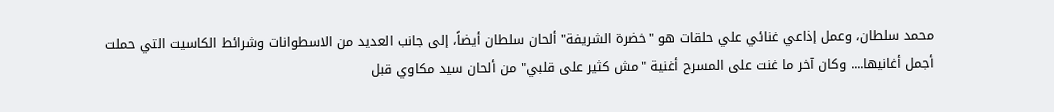محمد سلطان، وعمل إذاعي غنائي علي حلقات هو "خضرة الشريفة" ألحان سلطان أيضاً، إلى جانب العديد من الاسطوانات وشرائط الكاسيت التي حملت أجمل أغانيها.... وكان آخر ما غنت على المسرح أغنية "مش كثير على قلبي" من ألحان سيد مكاوي قبل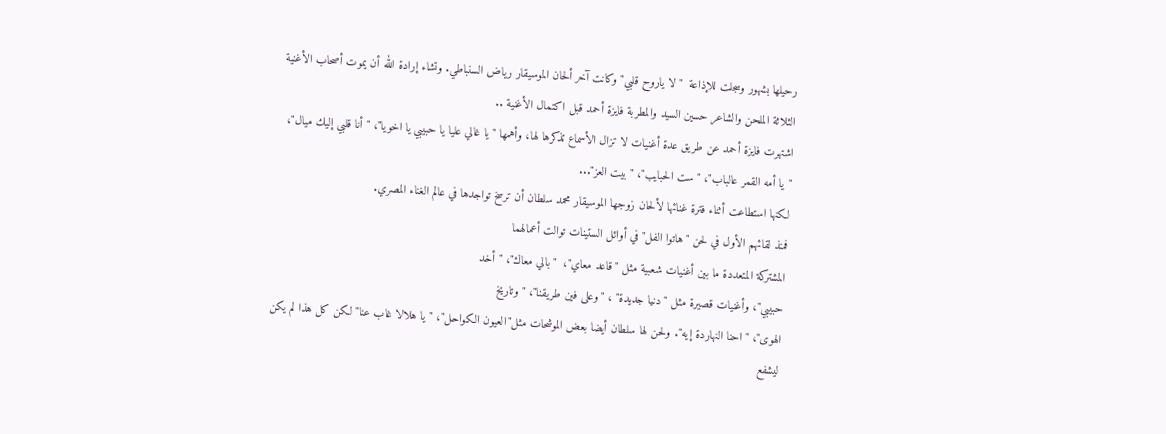رحيلها بشهور وسجلت للإذاعة  "لا ياروح قلبي" وكانت آخر ألحان الموسيقار رياض السنباطي. وتشاء إرادة الله أن يموت أصحاب الأغنية الثلاثة الملحن والشاعر حسين السيد والمطربة فايزة أحمد قبل اكتمال الأغنية ..
اشتهرت فايزة أحمد عن طريق عدة أغنيات لا تزال الأسماع تذكرها لها، وأهمها " يا غالي عليا يا حبيبي يا اخويا"، "أنا قلبي إليك ميال"، "يا أمه القمر عالباب"، "ست الحبايب"، " بيت العز"...
لكنها استطاعت أثناء فترة غنائها لألحان زوجها الموسيقار محمد سلطان أن ترسخ تواجدها في عالم الغناء المصري.
فمنذ لقائهم الأول في لحن "هاتوا الفل" في أوائل الستينات توالت أعمالهما
المشتركة المتعددة ما بين أغنيات شعبية مثل "قاعد معاي"،  "بالي معاك"، "أخد
حبيبي"، وأغنيات قصيرة مثل "دنيا جديدة" ، "وعلى فين طريقنا"، " وتاريخ
الهوى"، "احنا النهاردة إيه". ولحن لها سلطان أيضا بعض الموشحات مثل"العيون الكواحل"، "يا هلالا غاب عنا" لكن كل هذا لم يكن ليشفع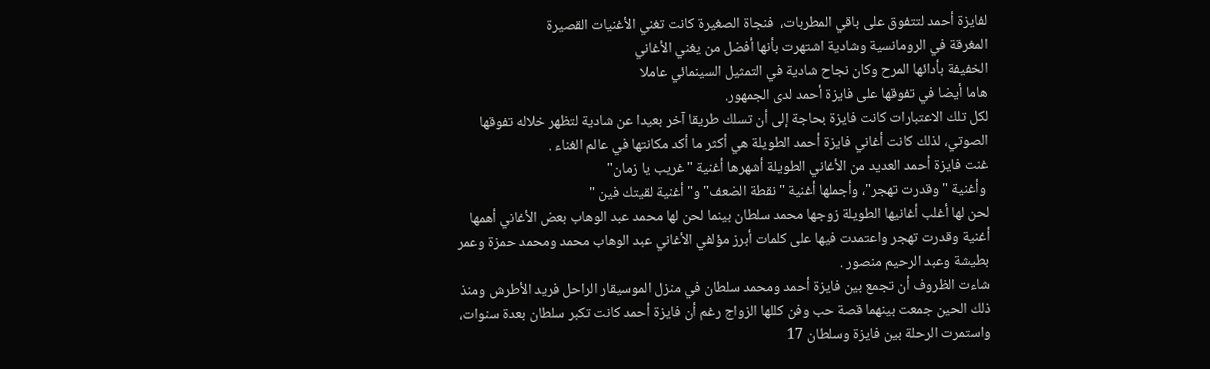لفايزة أحمد لتتفوق على باقي المطربات،  فنجاة الصغيرة كانت تغني الأغنيات القصيرة
المغرقة في الرومانسية وشادية اشتهرت بأنها أفضل من يغني الأغاني
الخفيفة بأدائها المرح وكان نجاح شادية في التمثيل السينمائي عاملا
هاما أيضا في تفوقها على فايزة أحمد لدى الجمهور.
لكل تلك الاعتبارات كانت فايزة بحاجة إلى أن تسلك طريقا آخر بعيدا عن شادية لتظهر خلاله تفوقها الصوتي، لذلك كانت أغاني فايزة أحمد الطويلة هي أكثر ما أكد مكانتها في عالم الغناء .
غنت فايزة أحمد العديد من الأغاني الطويلة أشهرها أغنية "غريب يا زمان"
 وأغنية "وقدرت تهجر"، وأجملها أغنية "نقطة الضعف" و"أغنية لقيتك فين "
لحن لها أغلب أغانيها الطويلة زوجها محمد سلطان بينما لحن لها محمد عبد الوهاب بعض الأغاني أهمها أغنية وقدرت تهجر واعتمدت فيها على كلمات أبرز مؤلفي الأغاني عبد الوهاب محمد ومحمد حمزة وعمر بطيشة وعبد الرحيم منصور .
شاءت الظروف أن تجمع بين فايزة أحمد ومحمد سلطان في منزل الموسيقار الراحل فريد الأطرش ومنذ ذلك الحين جمعت بينهما قصة حب وفن كللها الزواج رغم أن فايزة أحمد كانت تكبر سلطان بعدة سنوات، واستمرت الرحلة بين فايزة وسلطان 17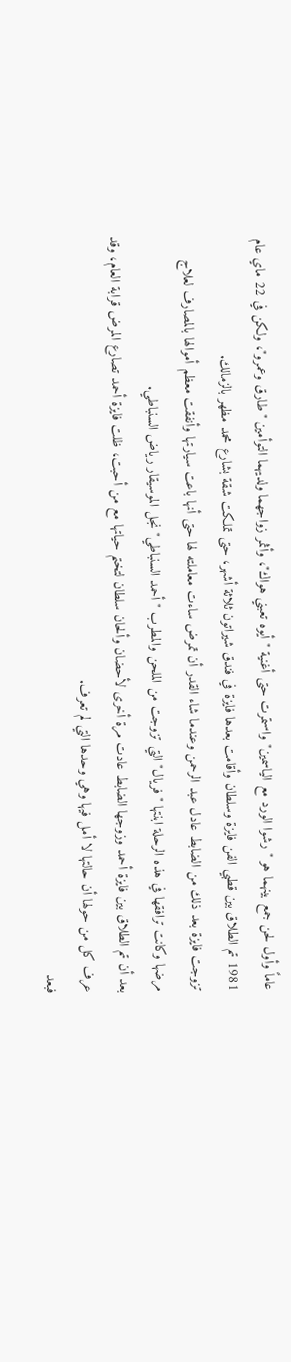عاماً وأول لحن جمع بينهما هو "رشوا الورد مع الياسمين" واستمرت حتى أغنية "أيوه تعبني هواك"، وأثمر زواجهما ولديهما التوأمين "طارق وعمرو"، ولكن في 22 ماي عام 1981 تم الطلاق بين قطبي الفن فايزة وسلطان وأقامت بعدها فايزة في فندق شيراتون ثلاثة أشهر، حتى تملكت شقة بشارع محمد مظهر بالزمالك.
تزوجت فايزة بعد ذلك من الضابط عادل عبد الرحمن وعندما شاء القدر أن تمرض ساءت معاملته لها حتى أنها باعت سيارتها وأنفقت معظم أموالها بالمصارف لعلاج مرضها وكانت ترافقها في هذه الرحلة ابنتها "فريال" التي تزوجت من الملحن والمطرب "أحمد السنباطي" نجل الموسيقار رياض السنباطي.
بعد أن تم الطلاق بين فايزة أحمد وزوجها الضابط عادت مرة أخرى لأحضان وألحان سلطان لتختم حياتها مع من أحبت، ظلت فايزة أحمد تصارع المرض قرابة العام، وقد عرف كل من حولها أن حالتها لا أمل فيها وهي وحدها التي لم تعرف.
فبعد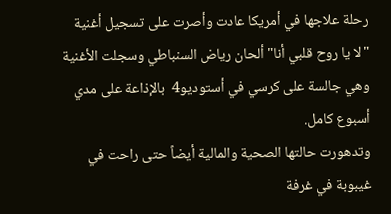رحلة علاجها في أمريكا عادت وأصرت على تسجيل أغنية "لا يا روح قلبي أنا" ألحان رياض السنباطي وسجلت الأغنية وهي جالسة على كرسي في أستوديو4  بالإذاعة على مدي أسبوع كامل.
وتدهورت حالتها الصحية والمالية أيضاً حتى راحت في غيبوبة في غرفة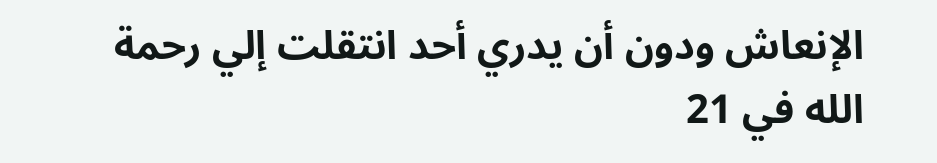الإنعاش ودون أن يدري أحد انتقلت إلي رحمة الله في 21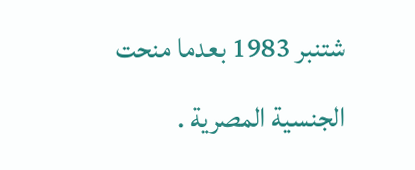شتنبر 1983 بعدما منحت الجنسية المصرية .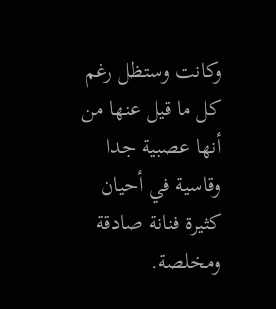وكانت وستظل رغم كل ما قيل عنها من أنها عصبية جدا وقاسية في أحيان كثيرة فنانة صادقة ومخلصة.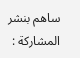ساهم بنشر المشاركة :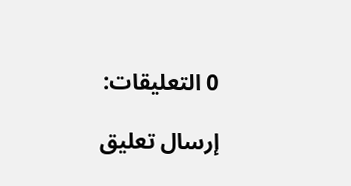0 التعليقات:

إرسال تعليق